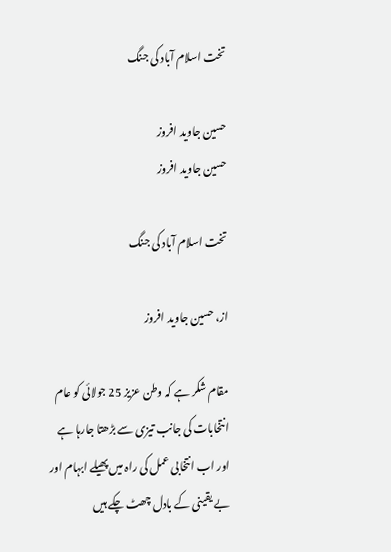تخت اسلام آباد کی جنگ

حسین جاوید افروز
حسین جاوید افروز

تخت اسلام آباد کی جنگ

از، حسین جاوید افروز

مقام شکر ہے کہ وطن عزیز 25 جولائی کو عام انتخابات کی جانب تیزی سے بڑھتا جارہا ہے اور اب انتخابی عمل کی راہ میں پھیلے ابہام اور بے یقینی کے بادل چھٹ چکے ہیں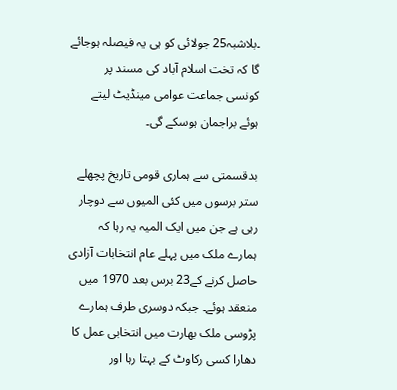۔بلاشبہ25 جولائی کو ہی یہ فیصلہ ہوجائے گا کہ تخت اسلام آباد کی مسند پر کونسی جماعت عوامی مینڈیٹ لیتے ہوئے براجمان ہوسکے گی۔

بدقسمتی سے ہماری قومی تاریخ پچھلے ستر برسوں میں کئی المیوں سے دوچار رہی ہے جن میں ایک المیہ یہ رہا کہ ہمارے ملک میں پہلے عام انتخابات آزادی حاصل کرنے کے23 برس بعد 1970 میں منعقد ہوئے۔ جبکہ دوسری طرف ہمارے پڑوسی ملک بھارت میں انتخابی عمل کا دھارا کسی رکاوٹ کے بہتا رہا اور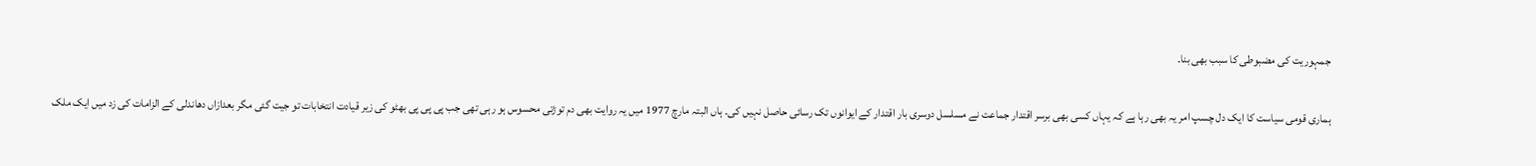جمہوریت کی مضبوطی کا سبب بھی بنا۔

ہماری قومی سیاست کا ایک دل چسپ امر یہ بھی رہا ہے کہ یہاں کسی بھی برسر اقتدار جماعت نے مسلسل دوسری بار اقتدار کے ایوانوں تک رسائی حاصل نہیں کی۔ ہاں البتہ مارچ 1977 میں یہ روایت بھی دم توڑتی محسوس ہو رہی تھی جب پی پی پی بھٹو کی زیر قیادت انتخابات تو جیت گئی مگر بعدازاں دھاندلی کے الزامات کی زد میں ایک ملک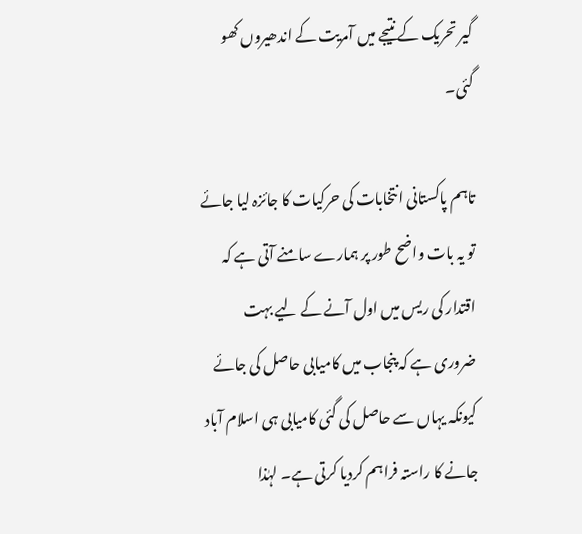گیر تحریک کے نتیجے میں آمریت کے اندھیروں کھو گئی۔

تاہم پاکستانی انتخابات کی حرکیات کا جائزہ لیا جائے تو یہ بات واضح طور پر ہمارے سامنے آتی ہے کہ اقتدار کی ریس میں اول آنے کے لیے بہت ضروری ہے کہ پنجاب میں کامیابی حاصل کی جائے کیونکہ یہاں سے حاصل کی گئی کامیابی ہی اسلام آباد جانے کا راستہ فراہم کردیا کرتی ہے۔ لہٰذا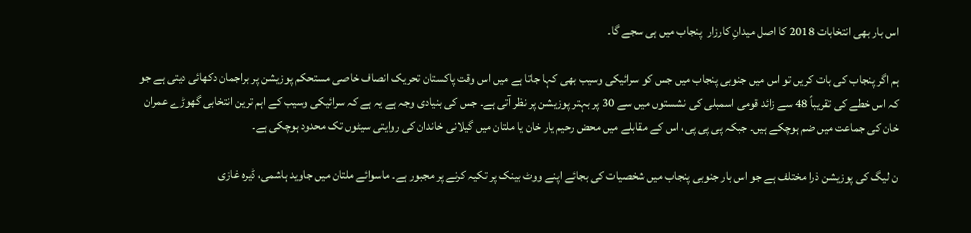اس بار بھی انتخابات 2018 کا اصل میدانِ کارزار  پنجاب میں ہی سجے گا۔

ہم اگر پنجاب کی بات کریں تو اس میں جنوبی پنجاب میں جس کو سرائیکی وسیب بھی کہا جاتا ہے میں اس وقت پاکستان تحریک انصاف خاصی مستحکم پوزیشن پر براجمان دکھائی دیتی ہے جو کہ اس خطے کی تقریباً 48 سے زائد قومی اسمبلی کی نشستوں میں سے 30 پر بہتر پوزیشن پر نظر آتی ہے۔ جس کی بنیادی وجہ ہے یہ ہے کہ سرائیکی وسیب کے اہم ترین انتخابی گھوڑے عمران خان کی جماعت میں ضم ہوچکے ہیں۔ جبکہ پی پی پی، اس کے مقابلے میں محض رحیم یار خان یا ملتان میں گیلانی خاندان کی روایتی سیٹوں تک محدود ہوچکی ہے۔

ن لیگ کی پوزیشن ذرا مختلف ہے جو اس بار جنوبی پنجاب میں شخصیات کی بجائے اپنے ووٹ بینک پر تکیہ کرنے پر مجبور ہے۔ ماسوائے ملتان میں جاوید ہاشمی، ڈیرہ غازی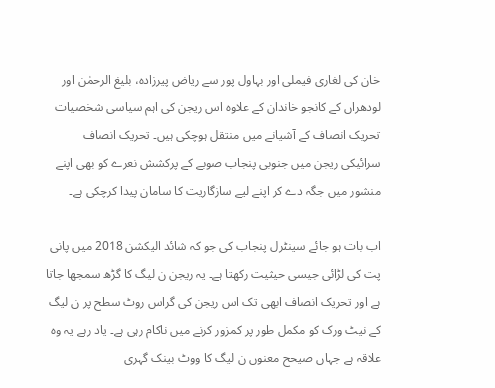خان کی لغاری فیملی اور بہاول پور سے ریاض پیرزادہ، بلیغ الرحمٰن اور لودھراں کے کانجو خاندان کے علاوہ اس ریجن کی اہم سیاسی شخصیات تحریک انصاف کے آشیانے میں منتقل ہوچکی ہیں۔ تحریک انصاف سرائیکی ریجن میں جنوبی پنجاب صوبے کے پرکشش نعرے کو بھی اپنے منشور میں جگہ دے کر اپنے لیے سازگاریت کا سامان پیدا کرچکی ہے۔

اب بات ہو جائے سینٹرل پنجاب کی جو کہ شائد الیکشن 2018 میں پانی پت کی لڑائی جیسی حیثیت رکھتا ہے۔ یہ ریجن ن لیگ کا گڑھ سمجھا جاتا ہے اور تحریک انصاف ابھی تک اس ریجن کی گراس روٹ سطح پر ن لیگ کے نیٹ ورک کو مکمل طور پر کمزور کرنے میں ناکام رہی ہے۔ یاد رہے یہ وہ علاقہ ہے جہاں صیحح معنوں ن لیگ کا ووٹ بینک گہری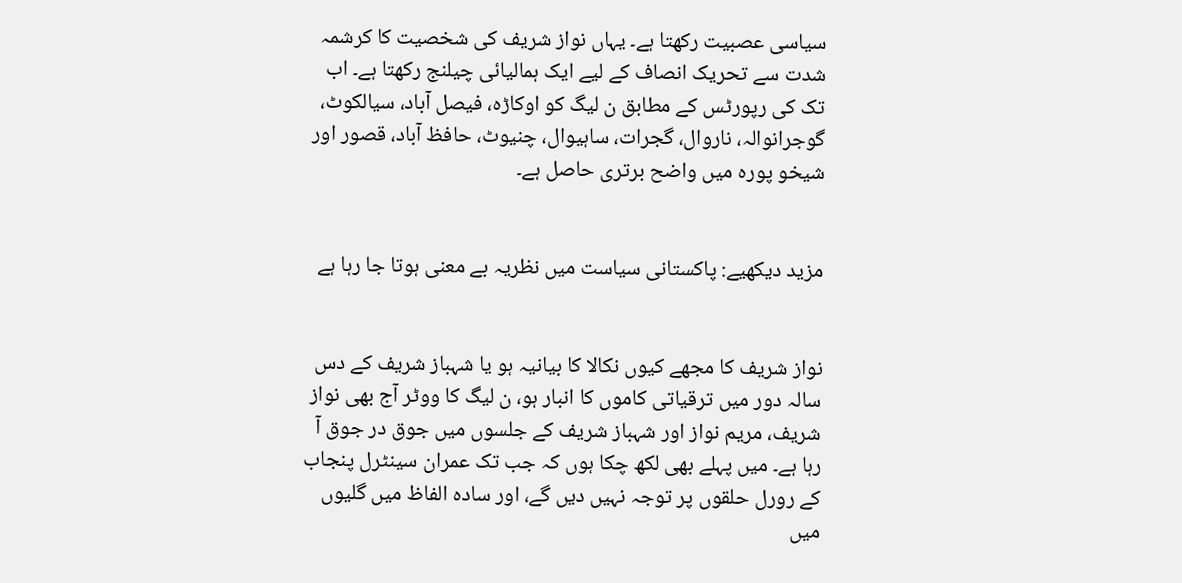سیاسی عصبیت رکھتا ہے۔ یہاں نواز شریف کی شخصیت کا کرشمہ شدت سے تحریک انصاف کے لیے ایک ہمالیائی چیلنج رکھتا ہے۔ اب تک کی رپورٹس کے مطابق ن لیگ کو اوکاڑہ، فیصل آباد، سیالکوٹ، گوجرانوالہ، ناروال، گجرات، ساہیوال، چنیوٹ، حافظ آباد، قصور اور شیخو پورہ میں واضح برتری حاصل ہے۔


مزید دیکھیے: پاکستانی سیاست میں نظریہ بے معنی ہوتا جا رہا ہے


نواز شریف کا مجھے کیوں نکالا کا بیانیہ ہو یا شہباز شریف کے دس سالہ دور میں ترقیاتی کاموں کا انبار ہو، ن لیگ کا ووٹر آج بھی نواز شریف، مریم نواز اور شہباز شریف کے جلسوں میں جوق در جوق آ رہا ہے۔ میں پہلے بھی لکھ چکا ہوں کہ جب تک عمران سینٹرل پنجاب کے رورل حلقوں پر توجہ نہیں دیں گے، اور سادہ الفاظ میں گلیوں میں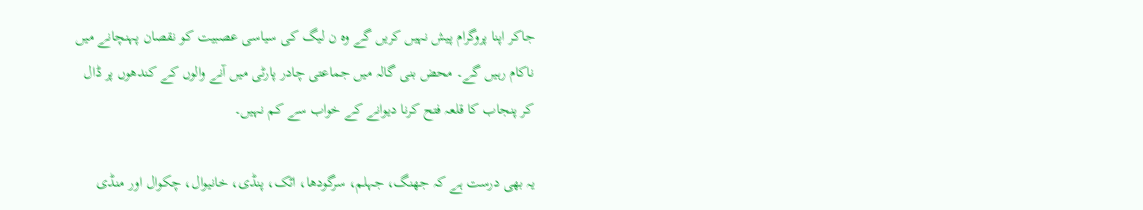جاکر اپنا پروگرام پیش نہیں کریں گے وہ ن لیگ کی سیاسی عصبیت کو نقصان پہنچانے میں ناکام رہیں گے۔ محض بنی گالہ میں جماعتی چادر پارٹی میں آنے والوں کے کندھوں پر ڈال کر پنجاب کا قلعہ فتح کرنا دیوانے کے خواب سے کم نہیں۔

یہ بھی درست ہے کہ جھنگ، جہلم، سرگودھا، اٹک، پنڈی، خانیوال، چکوال اور منڈی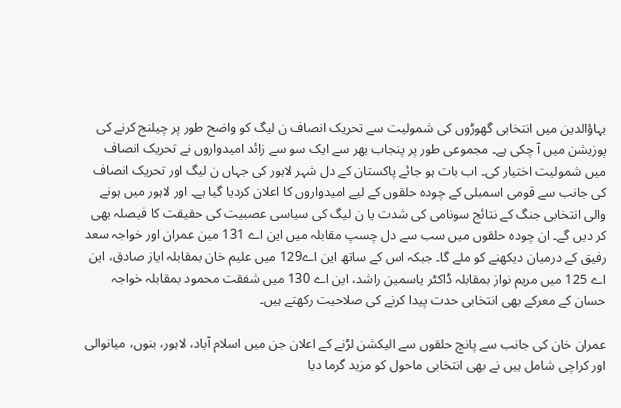بہاؤالدین میں انتخابی گھوڑوں کی شمولیت سے تحریک انصاف ن لیگ کو واضح طور پر چیلنج کرنے کی پوزیشن میں آ چکی ہے۔ مجموعی طور پر پنجاب بھر سے ایک سو سے زائد امیدواروں نے تحریک انصاف میں شمولیت اختیار کی۔ اب بات ہو جائے پاکستان کے دل شہر لاہور کی جہاں ن لیگ اور تحریک انصاف کی جانب سے قومی اسمبلی کے چودہ حلقوں کے لیے امیدواروں کا اعلان کردیا گیا ہے۔ اور لاہور میں ہونے والی انتخابی جنگ کے نتائج سونامی کی شدت یا ن لیگ کی سیاسی عصبیت کی حقیقت کا فیصلہ بھی کر دیں گے۔ ان چودہ حلقوں میں سب سے دل چسپ مقابلہ میں این اے 131 مین عمران اور خواجہ سعد رفیق کے درمیان دیکھنے کو ملے گا۔ جبکہ اس کے ساتھ این اے129 میں علیم خان بمقابلہ ایاز صادق، این اے 125 میں مریم نواز بمقابلہ ڈاکٹر یاسمین راشد، این اے 130 میں شفقت محمود بمقابلہ خواجہ حسان کے معرکے بھی انتخابی حدت پیدا کرنے کی صلاحیت رکھتے ہیں۔

عمران خان کی جانب سے پانچ حلقوں سے الیکشن لڑنے کے اعلان جن میں اسلام آباد، لاہور، بنوں، میانوالی اور کراچی شامل ہیں نے بھی انتخابی ماحول کو مزید گرما دیا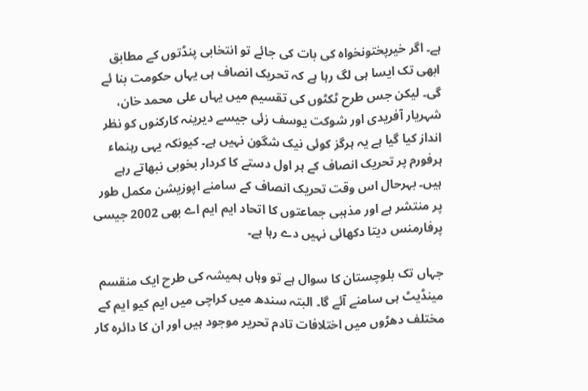ہے۔ اگر خیرپختونخواہ کی بات کی جائے تو انتخابی پنڈتوں کے مطابق ابھی تک ایسا ہی لگ رہا ہے کہ تحریک انصاف ہی یہاں حکومت بنا ئے گی۔ لیکن جس طرح ٹکٹوں کی تقسیم میں یہاں علی محمد خان، شہریار آفریدی اور شوکت یوسف زئی جیسے دیرینہ کارکنوں کو نظر انداز کیا گیا ہے یہ ہرگز کوئی نیک شگون نہیں ہے۔ کیونکہ یہی رہنماء ہرفورم پر تحریک انصاف کے ہر اول دستے کا کردار بخوبی نبھاتے رہے ہیں۔ بہرحال اس وقت تحریک انصاف کے سامنے اپوزیشن مکمل طور پر منتشر ہے اور مذہبی جماعتوں کا اتحاد ایم ایم اے بھی 2002 جیسی پرفارمنس دیتا دکھائی نہیں دے رہا ہے۔

جہاں تک بلوچستان کا سوال ہے تو وہاں ہمیشہ کی طرح ایک منقسم مینڈیٹ ہی سامنے آئے گا۔ البتہ سندھ میں کراچی میں ایم کیو ایم کے مختلف دھڑوں میں اختلافات تادم تحریر موجود ہیں اور ان کا دائرہ کار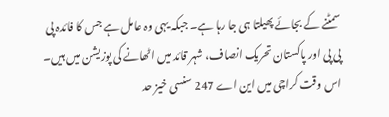سمٹنے کے بجائے پھیلتا ہی جا رہا ہے۔ جبکہ یہی وہ عامل ہے جس کا فائدہ پی پی پی اور پاکستان تحریک انصاف، شہر قائد میں اٹھانے کی پوزیشن میں ہیں۔ اس وقت کراچی میں این اے 247 سنسی خیز حد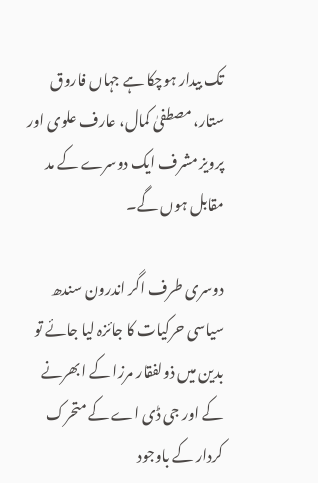تک بیدار ہوچکا ہے جہاں فاروق ستار، مصطفیٰ کمال، عارف علوی اور پرویز مشرف ایک دوسرے کے مد مقابل ہوں گے۔

دوسری طرف اگر اندرون سندھ سیاسی حرکیات کا جائزہ لیا جائے تو بدین میں ذولفقار مرزا کے ابھرنے کے اور جی ڈی اے کے متحرک کردار کے باوجود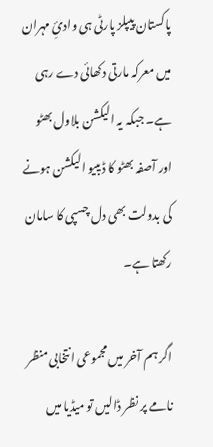پاکستان پیپلز پارٹی ہی وادئِ مہران میں معرکہ مارتی دکھائی دے رہی ہے۔ جبکہ یہ الیکشن بلاول بھٹو اور آصفہ بھٹو کا ڈیبیو الیکشن ہونے کی بدولت بھی دل چسپی کا سامان رکھتا ہے۔

اگر ہم آخر میں مجموعی انتخابی منظر نامے پر نظر ڈالیں تو میڈیا میں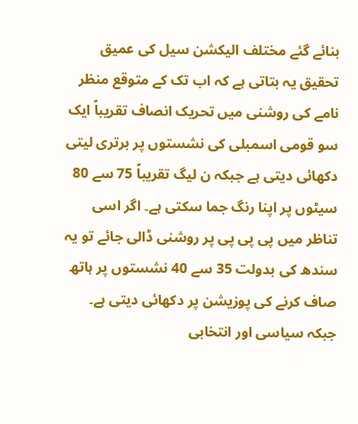بنائے گئے مختلف الیکشن سیل کی عمیق تحقیق یہ بتاتی ہے کہ اب تک کے متوقع منظر نامے کی روشنی میں تحریک انصاف تقریباً ایک سو قومی اسمبلی کی نشستوں پر برتری لیتی دکھائی دیتی ہے جبکہ ن لیگ تقریباً 75 سے 80 سیٹوں پر اپنا رنگ جما سکتی ہے۔ اگر اسی تناظر میں پی پی پی پر روشنی ڈالی جائے تو یہ سندھ کی بدولت 35 سے 40 نشستوں پر ہاتھ صاف کرنے کی پوزیشن پر دکھائی دیتی ہے۔ جبکہ سیاسی اور انتخابی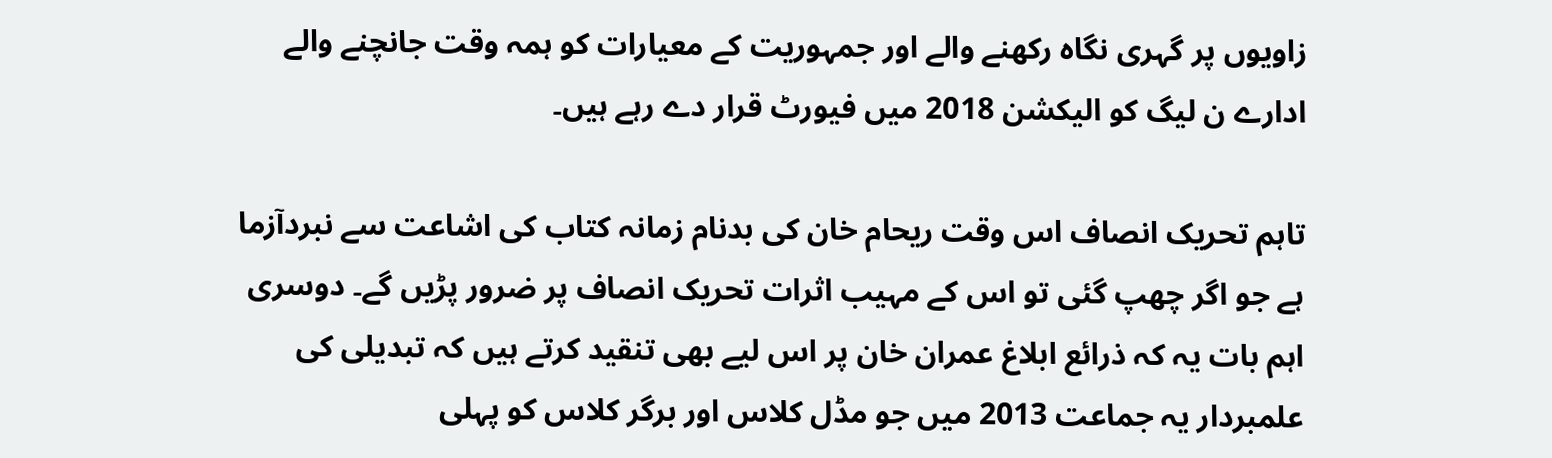زاویوں پر گہری نگاہ رکھنے والے اور جمہوریت کے معیارات کو ہمہ وقت جانچنے والے ادارے ن لیگ کو الیکشن 2018 میں فیورٹ قرار دے رہے ہیں۔

تاہم تحریک انصاف اس وقت ریحام خان کی بدنام زمانہ کتاب کی اشاعت سے نبردآزما ہے جو اگر چھپ گئی تو اس کے مہیب اثرات تحریک انصاف پر ضرور پڑیں گے۔ دوسری اہم بات یہ کہ ذرائع ابلاغ عمران خان پر اس لیے بھی تنقید کرتے ہیں کہ تبدیلی کی علمبردار یہ جماعت 2013 میں جو مڈل کلاس اور برگر کلاس کو پہلی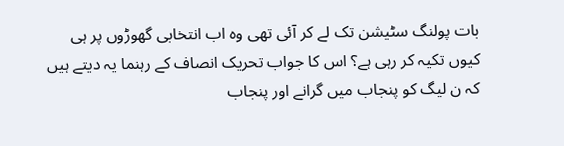بات پولنگ سٹیشن تک لے کر آئی تھی وہ اب انتخابی گھوڑوں پر ہی کیوں تکیہ کر رہی ہے؟ اس کا جواب تحریک انصاف کے رہنما یہ دیتے ہیں کہ ن لیگ کو پنجاب میں گرانے اور پنجاب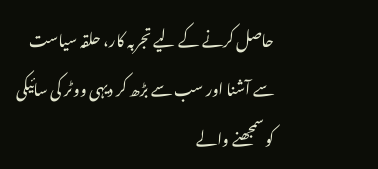حاصل کرنے کے لیے تجربہ کار، حلقہ سیاست سے آشنا اور سب سے بڑھ کر دیہی ووٹر کی سائیکی کو سمجھنے والے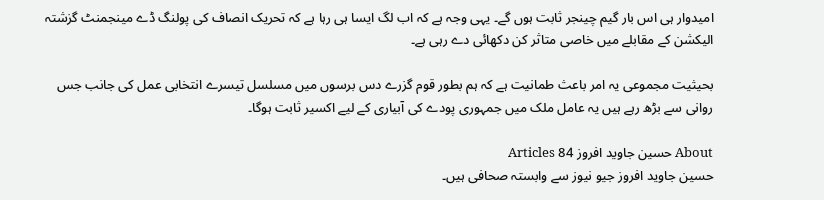امیدوار ہی اس بار گیم چینجر ثابت ہوں گے۔ یہی وجہ ہے کہ اب لگ ایسا ہی رہا ہے کہ تحریک انصاف کی پولنگ ڈے مینجمنٹ گزشتہ الیکشن کے مقابلے میں خاصی متاثر کن دکھائی دے رہی ہے۔

بحیثیت مجموعی یہ امر باعث طمانیت ہے کہ ہم بطور قوم گزرے دس برسوں میں مسلسل تیسرے انتخابی عمل کی جانب جس روانی سے بڑھ رہے ہیں یہ عامل ملک میں جمہوری پودے کی آبیاری کے لیے اکسیر ثابت ہوگا۔

About حسین جاوید افروز 84 Articles
حسین جاوید افروز جیو نیوز سے وابستہ صحافی ہیں۔